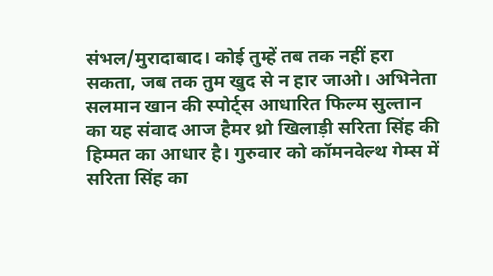संभल/मुरादाबाद। कोई तुम्हें तब तक नहीं हरा सकता, जब तक तुम खुद से न हार जाओ। अभिनेता सलमान खान की स्पोर्ट्स आधारित फिल्म सुल्तान का यह संवाद आज हैमर थ्रो खिलाड़ी सरिता सिंह की हिम्मत का आधार है। गुरुवार को कॉमनवेल्थ गेम्स में सरिता सिंह का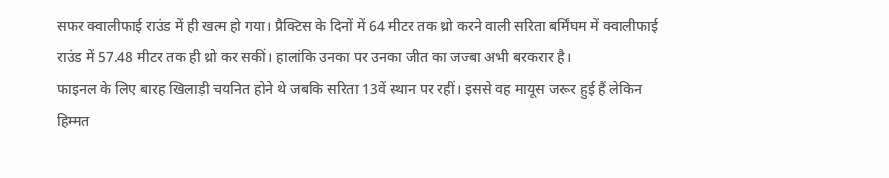सफर क्वालीफाई राउंड में ही खत्म हो गया। प्रैक्टिस के दिनों में 64 मीटर तक थ्रो करने वाली सरिता बर्मिंघम में क्वालीफाई राउंड में 57.48 मीटर तक ही थ्रो कर सकीं। हालांकि उनका पर उनका जीत का जज्बा अभी बरकरार है।
फाइनल के लिए बारह खिलाड़ी चयनित होने थे जबकि सरिता 13वें स्थान पर रहीं। इससे वह मायूस जरूर हुई हैं लेकिन हिम्मत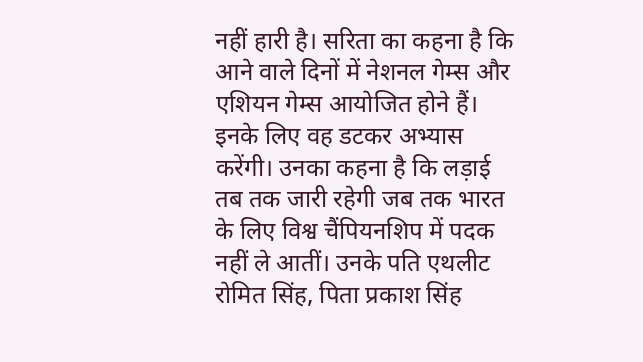नहीं हारी है। सरिता का कहना है कि आने वाले दिनों में नेशनल गेम्स और एशियन गेम्स आयोजित होने हैं। इनके लिए वह डटकर अभ्यास करेंगी। उनका कहना है कि लड़ाई तब तक जारी रहेगी जब तक भारत के लिए विश्व चैंपियनशिप में पदक नहीं ले आतीं। उनके पति एथलीट रोमित सिंह, पिता प्रकाश सिंह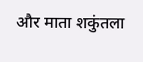और माता शकुंतला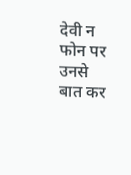देवी न फोन पर उनसे बात कर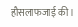हौसलाफजाई की।